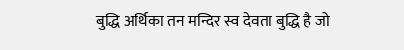बुद्धि अर्थिका तन मन्दिर स्व देवता बुद्धि है जो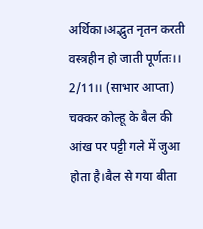अर्थिका।अद्भुत नृतन करती वस्त्रहीन हो जाती पूर्णतः।। 2/11।। (साभार आप्ता)
चक्कर कोल्हू के बैल की आंख पर पट्टी गले में जुआ होता है।बैल से गया बीता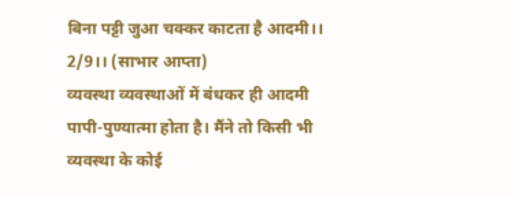बिना पट्टी जुआ चक्कर काटता है आदमी।। 2/9।। (साभार आप्ता)
व्यवस्था व्यवस्थाओं में बंधकर ही आदमी पापी-पुण्यात्मा होता है। मैंने तो किसी भी व्यवस्था के कोई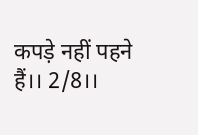कपड़े नहीं पहने हैं।। 2/8।।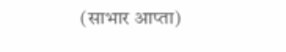(साभार आप्ता)